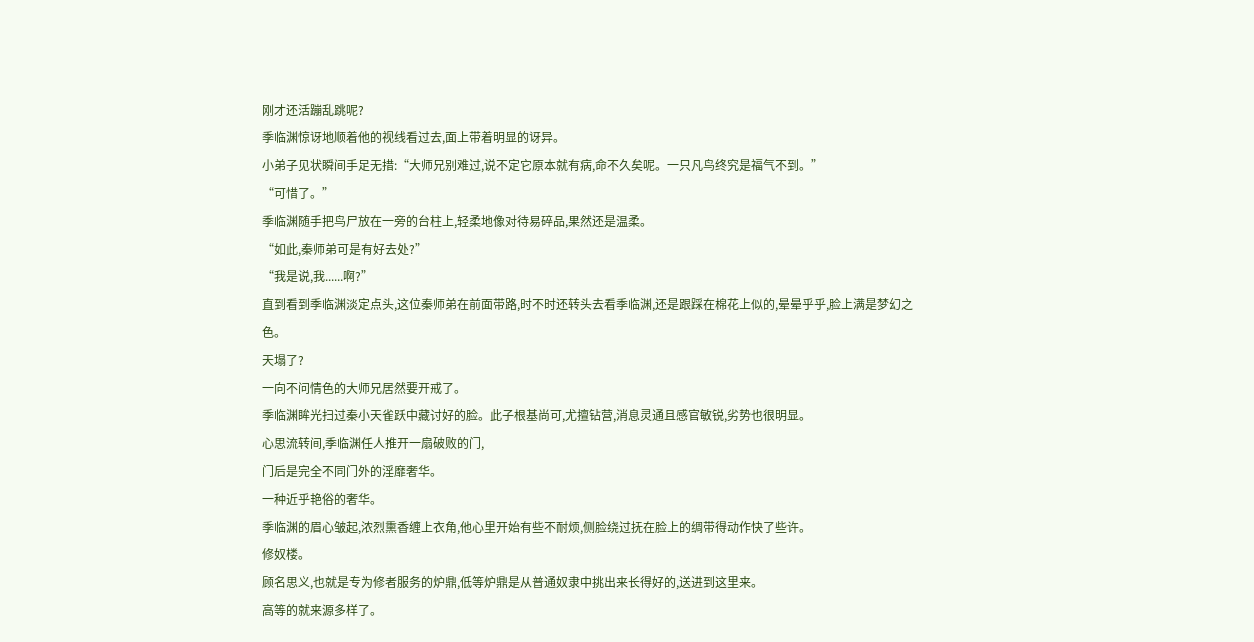刚才还活蹦乱跳呢?
季临渊惊讶地顺着他的视线看过去,面上带着明显的讶异。
小弟子见状瞬间手足无措:“大师兄别难过,说不定它原本就有病,命不久矣呢。一只凡鸟终究是福气不到。”
“可惜了。”
季临渊随手把鸟尸放在一旁的台柱上,轻柔地像对待易碎品,果然还是温柔。
“如此,秦师弟可是有好去处?”
“我是说,我......啊?”
直到看到季临渊淡定点头,这位秦师弟在前面带路,时不时还转头去看季临渊,还是跟踩在棉花上似的,晕晕乎乎,脸上满是梦幻之色。
天塌了?
一向不问情色的大师兄居然要开戒了。
季临渊眸光扫过秦小天雀跃中藏讨好的脸。此子根基尚可,尤擅钻营,消息灵通且感官敏锐,劣势也很明显。
心思流转间,季临渊任人推开一扇破败的门,
门后是完全不同门外的淫靡奢华。
一种近乎艳俗的奢华。
季临渊的眉心皱起,浓烈熏香缠上衣角,他心里开始有些不耐烦,侧脸绕过抚在脸上的绸带得动作快了些许。
修奴楼。
顾名思义,也就是专为修者服务的炉鼎,低等炉鼎是从普通奴隶中挑出来长得好的,送进到这里来。
高等的就来源多样了。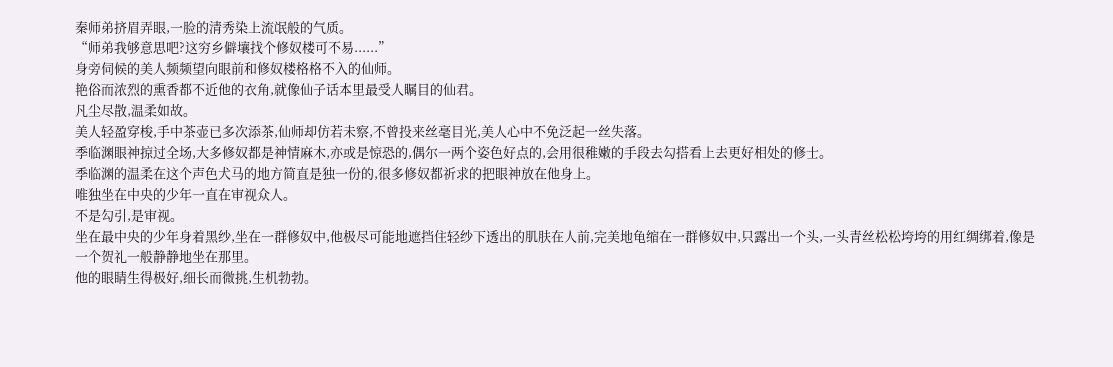秦师弟挤眉弄眼,一脸的清秀染上流氓般的气质。
“师弟我够意思吧?这穷乡僻壤找个修奴楼可不易......”
身旁伺候的美人频频望向眼前和修奴楼格格不入的仙师。
艳俗而浓烈的熏香都不近他的衣角,就像仙子话本里最受人瞩目的仙君。
凡尘尽散,温柔如故。
美人轻盈穿梭,手中茶壶已多次添茶,仙师却仿若未察,不曾投来丝毫目光,美人心中不免泛起一丝失落。
季临渊眼神掠过全场,大多修奴都是神情麻木,亦或是惊恐的,偶尔一两个姿色好点的,会用很稚嫩的手段去勾搭看上去更好相处的修士。
季临渊的温柔在这个声色犬马的地方简直是独一份的,很多修奴都祈求的把眼神放在他身上。
唯独坐在中央的少年一直在审视众人。
不是勾引,是审视。
坐在最中央的少年身着黑纱,坐在一群修奴中,他极尽可能地遮挡住轻纱下透出的肌肤在人前,完美地龟缩在一群修奴中,只露出一个头,一头青丝松松垮垮的用红绸绑着,像是一个贺礼一般静静地坐在那里。
他的眼睛生得极好,细长而微挑,生机勃勃。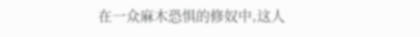在一众麻木恐惧的修奴中,这人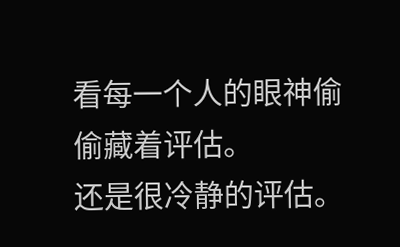看每一个人的眼神偷偷藏着评估。
还是很冷静的评估。